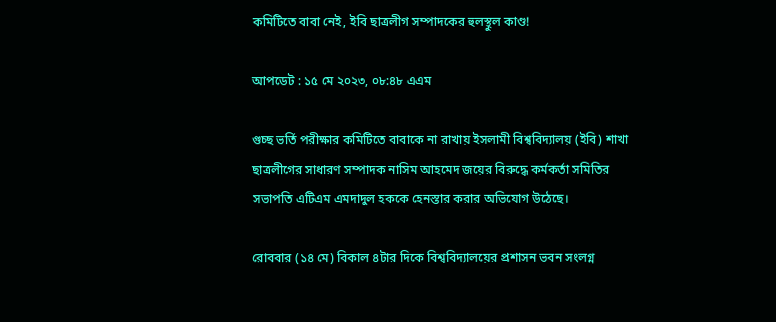কমিটিতে বাবা নেই, ইবি ছাত্রলীগ সম্পাদকের হুলস্থুল কাণ্ড!

আপডেট : ১৫ মে ২০২৩, ০৮:৪৮ এএম

গুচ্ছ ভর্তি পরীক্ষার কমিটিতে বাবাকে না রাখায় ইসলামী বিশ্ববিদ্যালয় (ইবি) শাখা ছাত্রলীগের সাধারণ সম্পাদক নাসিম আহমেদ জয়ের বিরুদ্ধে কর্মকর্তা সমিতির সভাপতি এটিএম এমদাদুল হককে হেনস্তার করার অভিযোগ উঠেছে।

রোববার (১৪ মে) বিকাল ৪টার দিকে বিশ্ববিদ্যালয়ের প্রশাসন ভবন সংলগ্ন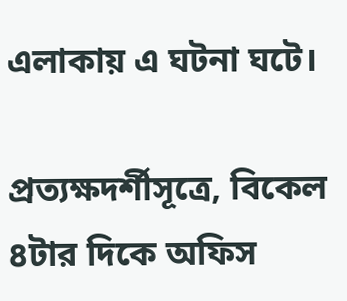এলাকায় এ ঘটনা ঘটে।

প্রত্যক্ষদর্শীসূত্রে, বিকেল ৪টার দিকে অফিস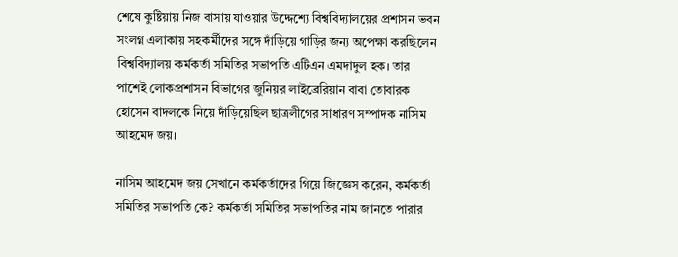শেষে কুষ্টিয়ায় নিজ বাসায় যাওয়ার উদ্দেশ্যে বিশ্ববিদ্যালয়ের প্রশাসন ভবন সংলগ্ন এলাকায় সহকর্মীদের সঙ্গে দাঁড়িয়ে গাড়ির জন্য অপেক্ষা করছিলেন বিশ্ববিদ্যালয় কর্মকর্তা সমিতির সভাপতি এটিএন এমদাদুল হক। তার পাশেই লোকপ্রশাসন বিভাগের জুনিয়র লাইব্রেরিয়ান বাবা তোবারক হোসেন বাদলকে নিয়ে দাঁড়িয়েছিল ছাত্রলীগের সাধারণ সম্পাদক নাসিম আহমেদ জয়।

নাসিম আহমেদ জয় সেখানে কর্মকর্তাদের গিয়ে জিজ্ঞেস করেন, কর্মকর্তা সমিতির সভাপতি কে? কর্মকর্তা সমিতির সভাপতির নাম জানতে পারার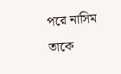পরে নাসিম তাকে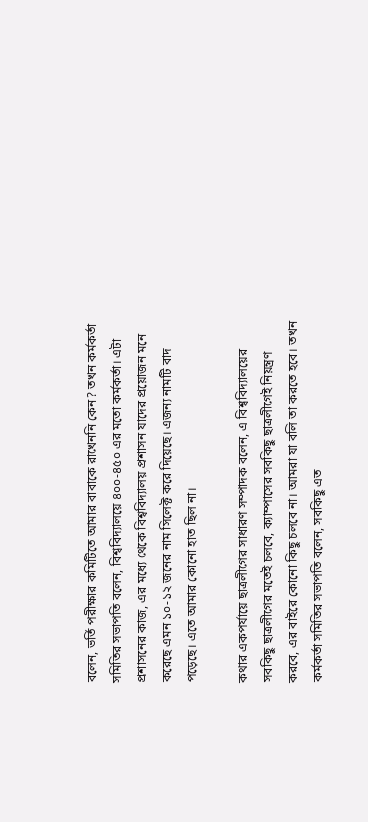বলেন, ভর্তি পরীক্ষার কমিটিতে আমার বাবাকে রাখেননি কেন? তখন কর্মকর্তা সমিতির সভাপতি বলেন, বিশ্ববিদ্যালয়ে ৪০০-৪৫০ এর মতো কর্মকর্তা। এটা প্রশাসনের কাজ, এর মধ্যে থেকে বিশ্ববিদ্যালয় প্রশাসন যাদের প্রয়োজন মনে করেছে এমন ১০-১২ জনের নাম সিলেক্ট করে দিয়েছে। এজন্য নামটি বাদ পড়েছে। এতে আমার কোনো হাত ছিল না।

কথার একপর্যায়ে ছাত্রলীগের সাধারণ সম্পাদক বলেন, এ বিশ্ববিদ্যালয়ের সবকিছু ছাত্রলীগের মতেই চলবে, ক্যাম্পাসের সবকিছু ছাত্রলীগেই নিয়ন্ত্রণ করবে, এর বাইরে কোনো কিছু চলবে না। আমরা যা বলি তা করতে হবে। তখন কর্মকর্তা সমিতির সভাপতি বলেন, সবকিছু এত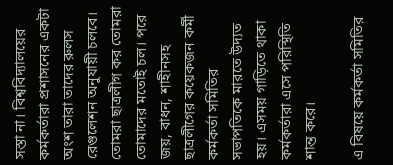সস্তা না। বিশ্ববিদ্যালয়ের কর্মকর্তারা প্রশাসনের একটা অংশ তারা তাদের রুলস রেগুলেশন অনুযায়ী চলবে। তোমরা ছাত্রলীগ কর তোমরা তোমাদের মতোই চল। পরে জয়, বাধন, শাহীনসহ ছাত্রলীগের কয়েকজন কর্মী কর্মকর্তা সমিতির সভাপতিকে মারতে উদ্যত হয়। এসময় গাড়িতে থাকা কর্মকর্তারা এসে পরিস্থিতি শান্ত করে।

এ বিষয়ে কর্মকর্তা সমিতির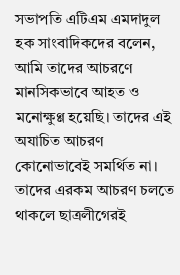সভাপতি এটিএম এমদাদুল হক সাংবাদিকদের বলেন, আমি তাদের আচরণে মানসিকভাবে আহত ও মনোক্ষুণ্ণ হয়েছি। তাদের এই অযাচিত আচরণ কোনোভাবেই সমর্থিত না। তাদের এরকম আচরণ চলতে থাকলে ছাত্রলীগেরই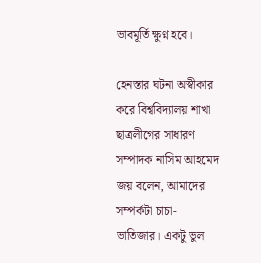ভাবমূর্তি ক্ষুণ্ন হবে।

হেনস্তার ঘটনা অস্বীকার করে বিশ্ববিদ্যালয় শাখা ছাত্রলীগের সাধারণ সম্পাদক নাসিম আহমেদ জয় বলেন, আমাদের সম্পর্কটা চাচা-ভাতিজার। একটু ভুল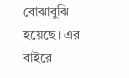বোঝাবুঝি হয়েছে। এর বাইরে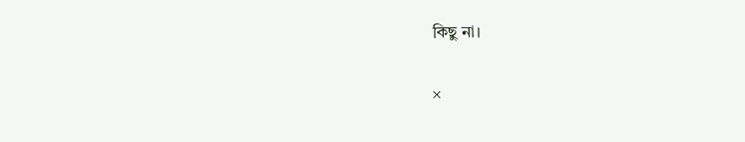কিছু না।

×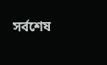সর্বশেষ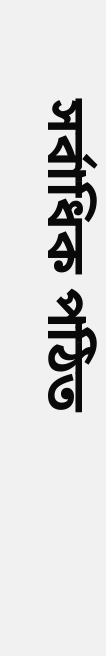সর্বাধিক পঠিত